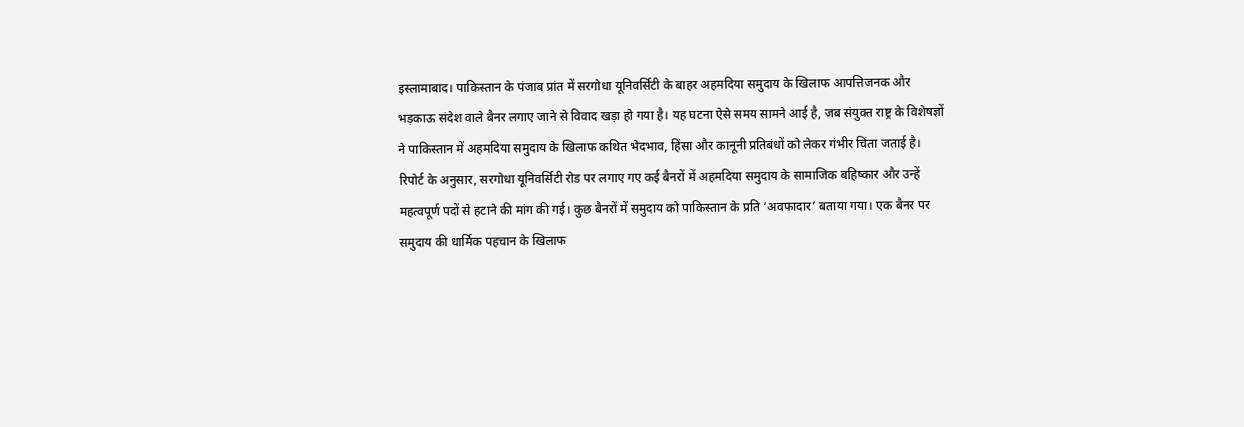इस्लामाबाद। पाकिस्तान के पंजाब प्रांत में सरगोधा यूनिवर्सिटी के बाहर अहमदिया समुदाय के खिलाफ आपत्तिजनक और भड़काऊ संदेश वाले बैनर लगाए जाने से विवाद खड़ा हो गया है। यह घटना ऐसे समय सामने आई है, जब संयुक्त राष्ट्र के विशेषज्ञों ने पाकिस्तान में अहमदिया समुदाय के खिलाफ कथित भेदभाव, हिंसा और कानूनी प्रतिबंधों को लेकर गंभीर चिंता जताई है।
रिपोर्ट के अनुसार, सरगोधा यूनिवर्सिटी रोड पर लगाए गए कई बैनरों में अहमदिया समुदाय के सामाजिक बहिष्कार और उन्हें महत्वपूर्ण पदों से हटाने की मांग की गई। कुछ बैनरों में समुदाय को पाकिस्तान के प्रति ‘अवफादार’ बताया गया। एक बैनर पर समुदाय की धार्मिक पहचान के खिलाफ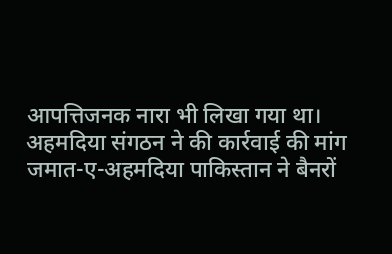आपत्तिजनक नारा भी लिखा गया था।
अहमदिया संगठन ने की कार्रवाई की मांग
जमात-ए-अहमदिया पाकिस्तान ने बैनरों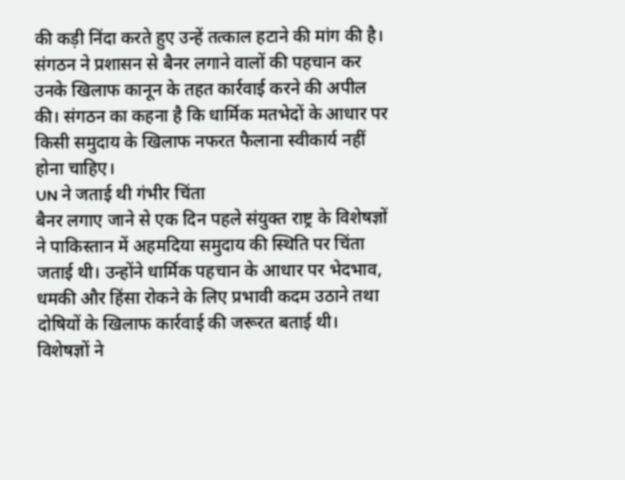की कड़ी निंदा करते हुए उन्हें तत्काल हटाने की मांग की है। संगठन ने प्रशासन से बैनर लगाने वालों की पहचान कर उनके खिलाफ कानून के तहत कार्रवाई करने की अपील की। संगठन का कहना है कि धार्मिक मतभेदों के आधार पर किसी समुदाय के खिलाफ नफरत फैलाना स्वीकार्य नहीं होना चाहिए।
UN ने जताई थी गंभीर चिंता
बैनर लगाए जाने से एक दिन पहले संयुक्त राष्ट्र के विशेषज्ञों ने पाकिस्तान में अहमदिया समुदाय की स्थिति पर चिंता जताई थी। उन्होंने धार्मिक पहचान के आधार पर भेदभाव, धमकी और हिंसा रोकने के लिए प्रभावी कदम उठाने तथा दोषियों के खिलाफ कार्रवाई की जरूरत बताई थी। विशेषज्ञों ने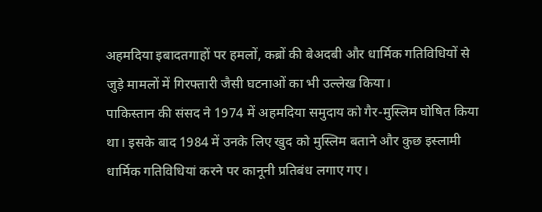अहमदिया इबादतगाहों पर हमलों, कब्रों की बेअदबी और धार्मिक गतिविधियों से जुड़े मामलों में गिरफ्तारी जैसी घटनाओं का भी उल्लेख किया।
पाकिस्तान की संसद ने 1974 में अहमदिया समुदाय को गैर-मुस्लिम घोषित किया था। इसके बाद 1984 में उनके लिए खुद को मुस्लिम बताने और कुछ इस्लामी धार्मिक गतिविधियां करने पर कानूनी प्रतिबंध लगाए गए।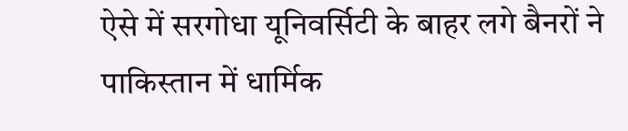ऐसे में सरगोधा यूनिवर्सिटी के बाहर लगे बैनरों ने पाकिस्तान में धार्मिक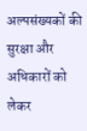अल्पसंख्यकों की सुरक्षा और अधिकारों को लेकर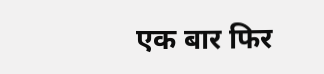एक बार फिर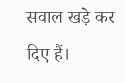सवाल खड़े कर दिए हैं।